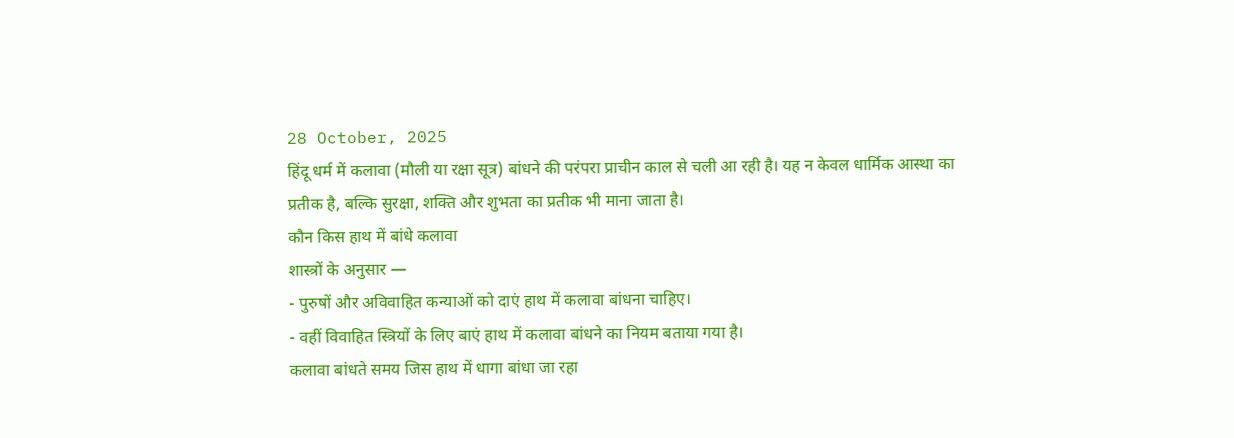28 October, 2025
हिंदू धर्म में कलावा (मौली या रक्षा सूत्र) बांधने की परंपरा प्राचीन काल से चली आ रही है। यह न केवल धार्मिक आस्था का प्रतीक है, बल्कि सुरक्षा, शक्ति और शुभता का प्रतीक भी माना जाता है।
कौन किस हाथ में बांधे कलावा
शास्त्रों के अनुसार —
- पुरुषों और अविवाहित कन्याओं को दाएं हाथ में कलावा बांधना चाहिए।
- वहीं विवाहित स्त्रियों के लिए बाएं हाथ में कलावा बांधने का नियम बताया गया है।
कलावा बांधते समय जिस हाथ में धागा बांधा जा रहा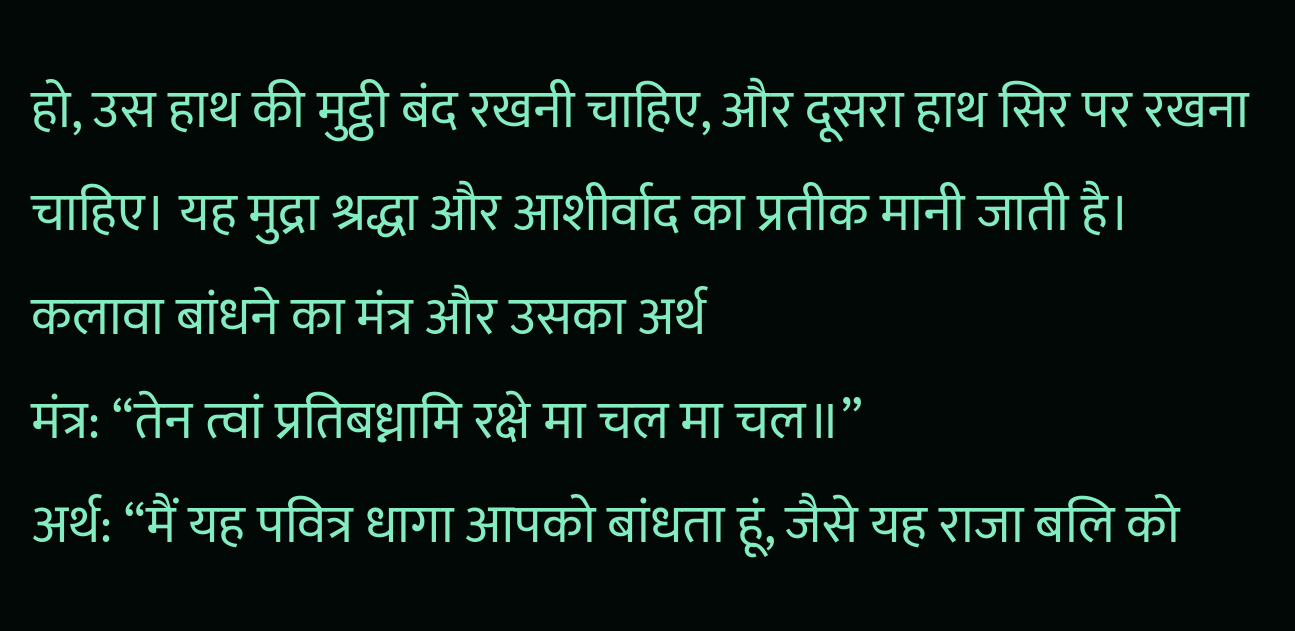हो, उस हाथ की मुट्ठी बंद रखनी चाहिए, और दूसरा हाथ सिर पर रखना चाहिए। यह मुद्रा श्रद्धा और आशीर्वाद का प्रतीक मानी जाती है।
कलावा बांधने का मंत्र और उसका अर्थ
मंत्र: “तेन त्वां प्रतिबध्नामि रक्षे मा चल मा चल॥”
अर्थ: “मैं यह पवित्र धागा आपको बांधता हूं, जैसे यह राजा बलि को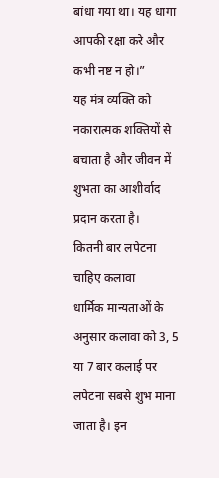बांधा गया था। यह धागा आपकी रक्षा करे और कभी नष्ट न हो।”
यह मंत्र व्यक्ति को नकारात्मक शक्तियों से बचाता है और जीवन में शुभता का आशीर्वाद प्रदान करता है।
कितनी बार लपेटना चाहिए कलावा
धार्मिक मान्यताओं के अनुसार कलावा को 3, 5 या 7 बार कलाई पर लपेटना सबसे शुभ माना जाता है। इन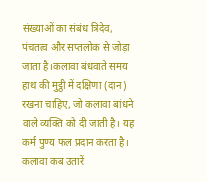संख्याओं का संबंध त्रिदेव, पंचतत्व और सप्तलोक से जोड़ा जाता है।कलावा बंधवाते समय हाथ की मुट्ठी में दक्षिणा (दान) रखना चाहिए, जो कलावा बांधने वाले व्यक्ति को दी जाती है। यह कर्म पुण्य फल प्रदान करता है।
कलावा कब उतारें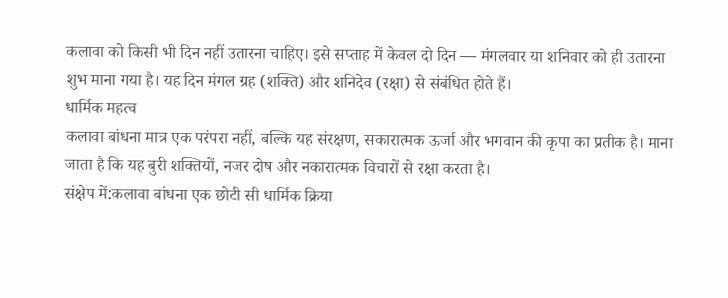कलावा को किसी भी दिन नहीं उतारना चाहिए। इसे सप्ताह में केवल दो दिन — मंगलवार या शनिवार को ही उतारना शुभ माना गया है। यह दिन मंगल ग्रह (शक्ति) और शनिदेव (रक्षा) से संबंधित होते हैं।
धार्मिक महत्व
कलावा बांधना मात्र एक परंपरा नहीं, बल्कि यह संरक्षण, सकारात्मक ऊर्जा और भगवान की कृपा का प्रतीक है। माना जाता है कि यह बुरी शक्तियों, नजर दोष और नकारात्मक विचारों से रक्षा करता है।
संक्षेप में:कलावा बांधना एक छोटी सी धार्मिक क्रिया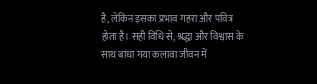है, लेकिन इसका प्रभाव गहरा और पवित्र होता है। सही विधि से, श्रद्धा और विश्वास के साथ बांधा गया कलावा जीवन में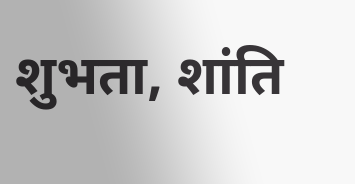शुभता, शांति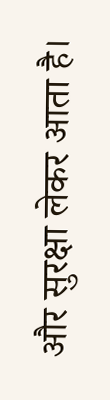और सुरक्षा लेकर आता है।